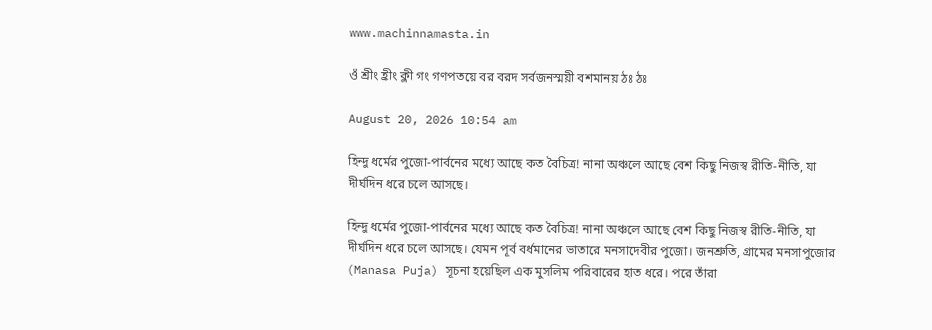www.machinnamasta.in

ওঁ শ্রীং হ্রীং ক্লী গং গণপতয়ে বর বরদ সর্বজনস্ময়ী বশমানয় ঠঃ ঠঃ

August 20, 2026 10:54 am

হিন্দু ধর্মের পুজো-পার্বনের মধ্যে আছে কত বৈচিত্র! নানা অঞ্চলে আছে বেশ কিছু নিজস্ব রীতি-নীতি, যা দীর্ঘদিন ধরে চলে আসছে।

হিন্দু ধর্মের পুজো-পার্বনের মধ্যে আছে কত বৈচিত্র! নানা অঞ্চলে আছে বেশ কিছু নিজস্ব রীতি-নীতি, যা দীর্ঘদিন ধরে চলে আসছে। যেমন পূর্ব বর্ধমানের ভাতারে মনসাদেবীর পুজো। জনশ্রুতি, গ্রামের মনসাপুজোর (Manasa Puja) সূচনা হয়েছিল এক মুসলিম পরিবারের হাত ধরে। পরে তাঁরা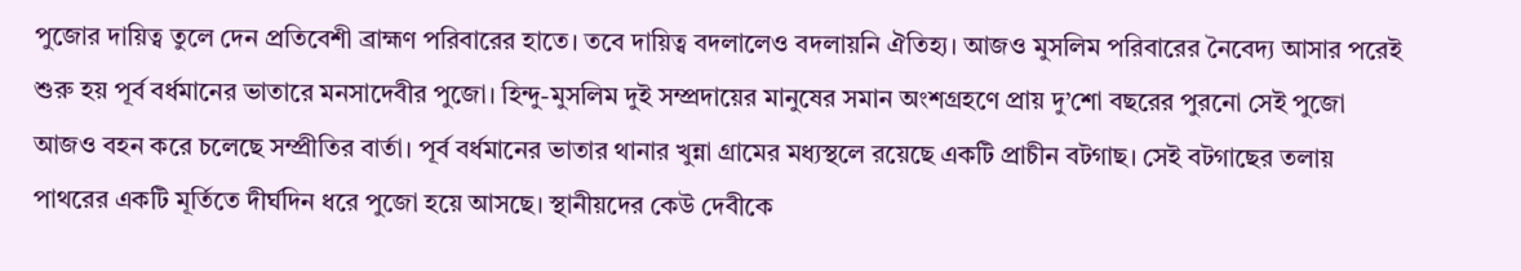পুজোর দায়িত্ব তুলে দেন প্রতিবেশী ব্রাহ্মণ পরিবারের হাতে। তবে দায়িত্ব বদলালেও বদলায়নি ঐতিহ্য। আজও মুসলিম পরিবারের নৈবেদ্য আসার পরেই শুরু হয় পূর্ব বর্ধমানের ভাতারে মনসাদেবীর পুজো। হিন্দু-মুসলিম দুই সম্প্রদায়ের মানুষের সমান অংশগ্রহণে প্রায় দু’শো বছরের পুরনো সেই পুজো আজও বহন করে চলেছে সম্প্রীতির বার্তা। পূর্ব বর্ধমানের ভাতার থানার খুন্না গ্রামের মধ্যস্থলে রয়েছে একটি প্রাচীন বটগাছ। সেই বটগাছের তলায় পাথরের একটি মূর্তিতে দীর্ঘদিন ধরে পুজো হয়ে আসছে। স্থানীয়দের কেউ দেবীকে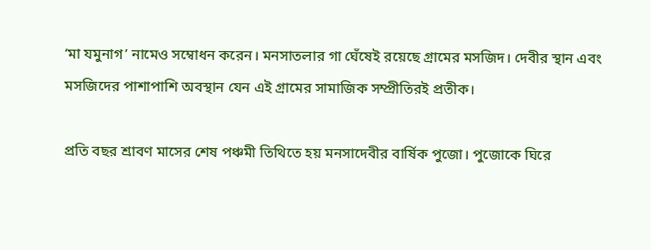‘মা যমুনাগ’ নামেও সম্বোধন করেন। মনসাতলার গা ঘেঁষেই রয়েছে গ্রামের মসজিদ। দেবীর স্থান এবং মসজিদের পাশাপাশি অবস্থান যেন এই গ্রামের সামাজিক সম্প্রীতিরই প্রতীক।

প্রতি বছর শ্রাবণ মাসের শেষ পঞ্চমী তিথিতে হয় মনসাদেবীর বার্ষিক পুজো। পুজোকে ঘিরে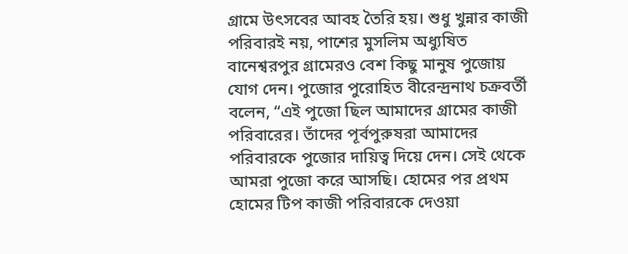গ্রামে উৎসবের আবহ তৈরি হয়। শুধু খুন্নার কাজী পরিবারই নয়, পাশের মুসলিম অধ্যুষিত বানেশ্বরপুর গ্রামেরও বেশ কিছু মানুষ পুজোয় যোগ দেন। পুজোর পুরোহিত বীরেন্দ্রনাথ চক্রবর্তী বলেন, “এই পুজো ছিল আমাদের গ্রামের কাজী পরিবারের। তাঁদের পূর্বপুরুষরা আমাদের পরিবারকে পুজোর দায়িত্ব দিয়ে দেন। সেই থেকে আমরা পুজো করে আসছি। হোমের পর প্রথম হোমের টিপ কাজী পরিবারকে দেওয়া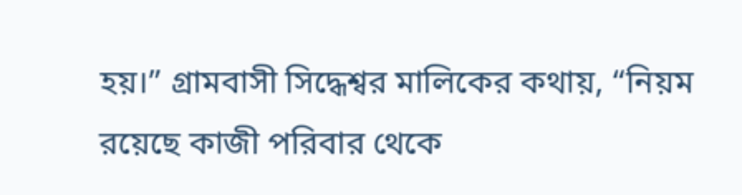হয়।” গ্রামবাসী সিদ্ধেশ্বর মালিকের কথায়, “নিয়ম রয়েছে কাজী পরিবার থেকে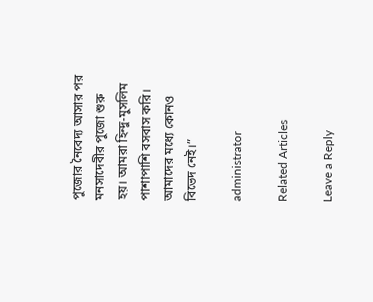পুজোর নৈবেদ্য আসার পর মনসাদেবীর পুজো শুরু হয়। আমরা হিন্দু-মুসলিম পাশাপাশি বসবাস করি। আমাদের মধ্যে কোনও বিভেদ নেই।”

administrator

Related Articles

Leave a Reply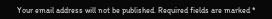Your email address will not be published. Required fields are marked *